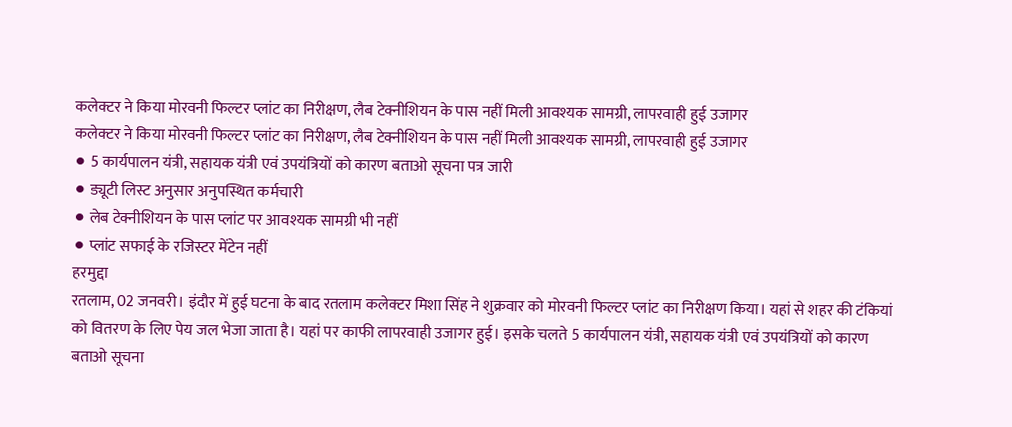कलेक्टर ने किया मोरवनी फिल्टर प्लांट का निरीक्षण, लैब टेक्नीशियन के पास नहीं मिली आवश्यक सामग्री, लापरवाही हुई उजागर
कलेक्टर ने किया मोरवनी फिल्टर प्लांट का निरीक्षण, लैब टेक्नीशियन के पास नहीं मिली आवश्यक सामग्री, लापरवाही हुई उजागर
⚫ 5 कार्यपालन यंत्री, सहायक यंत्री एवं उपयंत्रियों को कारण बताओ सूचना पत्र जारी
⚫ ड्यूटी लिस्ट अनुसार अनुपस्थित कर्मचारी
⚫ लेब टेक्नीशियन के पास प्लांट पर आवश्यक सामग्री भी नहीं
⚫ प्लांट सफाई के रजिस्टर मेंटेन नहीं
हरमुद्दा
रतलाम, 02 जनवरी। इंदौर में हुई घटना के बाद रतलाम कलेक्टर मिशा सिंह ने शुक्रवार को मोरवनी फिल्टर प्लांट का निरीक्षण किया। यहां से शहर की टंकियां को वितरण के लिए पेय जल भेजा जाता है। यहां पर काफी लापरवाही उजागर हुई। इसके चलते 5 कार्यपालन यंत्री, सहायक यंत्री एवं उपयंत्रियों को कारण बताओ सूचना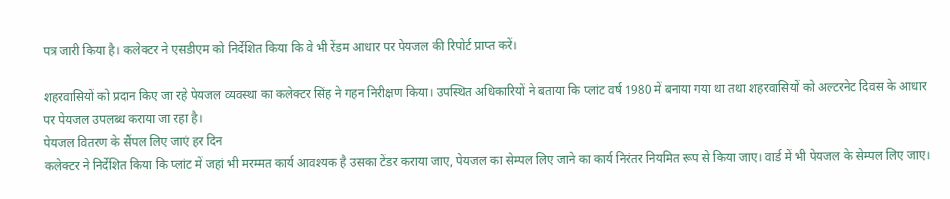पत्र जारी किया है। कलेक्टर ने एसडीएम को निर्देशित किया कि वे भी रेंडम आधार पर पेयजल की रिपोर्ट प्राप्त करें।

शहरवासियों को प्रदान किए जा रहे पेयजल व्यवस्था का कलेक्टर सिंह ने गहन निरीक्षण किया। उपस्थित अधिकारियों ने बताया कि प्लांट वर्ष 1980 में बनाया गया था तथा शहरवासियों को अल्टरनेट दिवस के आधार पर पेयजल उपलब्ध कराया जा रहा है।
पेयजल वितरण के सैंपल लिए जाएं हर दिन
कलेक्टर ने निर्देशित किया कि प्लांट में जहां भी मरम्मत कार्य आवश्यक है उसका टेंडर कराया जाए, पेयजल का सेम्पल लिए जाने का कार्य निरंतर नियमित रूप से किया जाए। वार्ड में भी पेयजल के सेम्पल लिए जाए।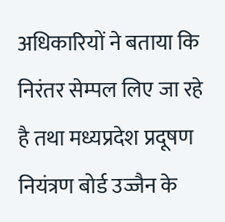अधिकारियों ने बताया कि निरंतर सेम्पल लिए जा रहे है तथा मध्यप्रदेश प्रदूषण नियंत्रण बोर्ड उज्जैन के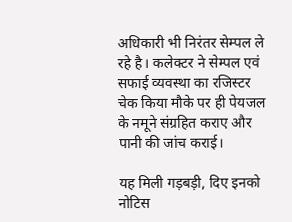अधिकारी भी निरंतर सेम्पल ले रहे है। कलेक्टर ने सेम्पल एवं सफाई व्यवस्था का रजिस्टर चेक किया मौके पर ही पेयजल के नमूने संग्रहित कराए और पानी की जांच कराई।

यह मिली गड़बड़ी, दिए इनको नोटिस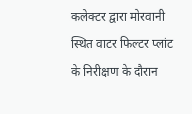कलेक्टर द्वारा मोरवानी स्थित वाटर फिल्टर प्लांट के निरीक्षण के दौरान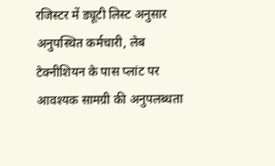रजिस्टर में ड्यूटी लिस्ट अनुसार अनुपस्थित कर्मचारी, लेब टेक्नीशियन के पास प्लांट पर आवश्यक सामग्री की अनुपलब्धता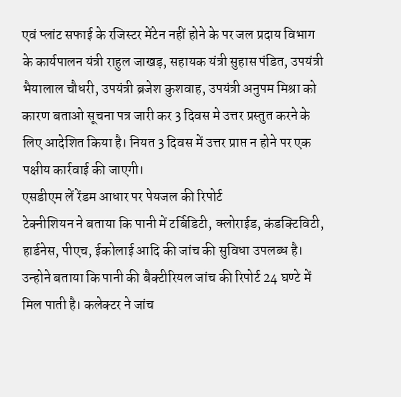एवं प्लांट सफाई के रजिस्टर मेंटेन नहीं होने के पर जल प्रदाय विभाग के कार्यपालन यंत्री राहुल जाखड़, सहायक यंत्री सुहास पंडित, उपयंत्री भैयालाल चौधरी, उपयंत्री ब्रजेश कुशवाह, उपयंत्री अनुपम मिश्रा को कारण बताओ सूचना पत्र जारी कर 3 दिवस मे उत्तर प्रस्तुत करने के लिए आदेशित किया है। नियत 3 दिवस में उत्तर प्राप्त न होने पर एक पक्षीय कार्रवाई की जाएगी।
एसडीएम लें रेंडम आधार पर पेयजल की रिपोर्ट
टेक्नीशियन ने बताया कि पानी में टर्बिडिटी, क्लोराईड, कंडक्टिविटी, हार्डनेस, पीएच, ईकोलाई आदि की जांच की सुविधा उपलब्ध है। उन्होने बताया कि पानी की बैक्टीरियल जांच की रिपोर्ट 24 घण्टे में मिल पाती है। कलेक्टर ने जांच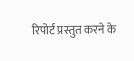रिपोर्ट प्रस्तुत करने के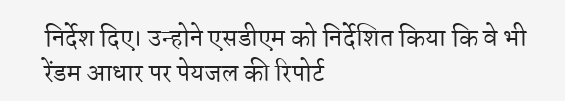निर्देश दिए। उन्होने एसडीएम को निर्देशित किया कि वे भी रेंडम आधार पर पेयजल की रिपोर्ट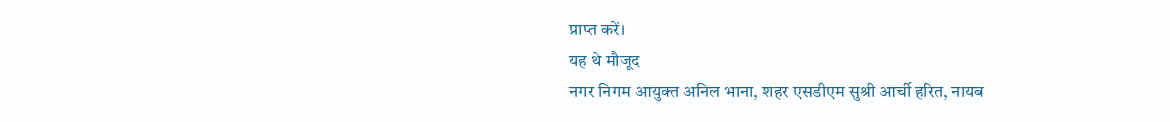प्राप्त करें।
यह थे मौजूद
नगर निगम आयुक्त अनिल भाना, शहर एसडीएम सुश्री आर्ची हरित, नायब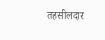तहसीलदार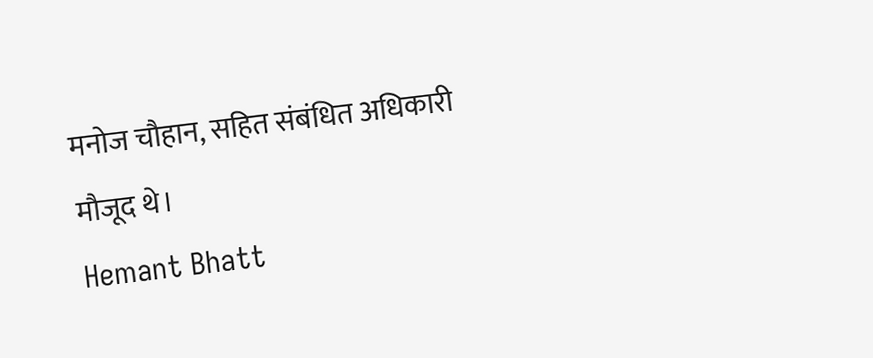मनोज चौहान, सहित संबंधित अधिकारी मौजूद थे।
Hemant Bhatt